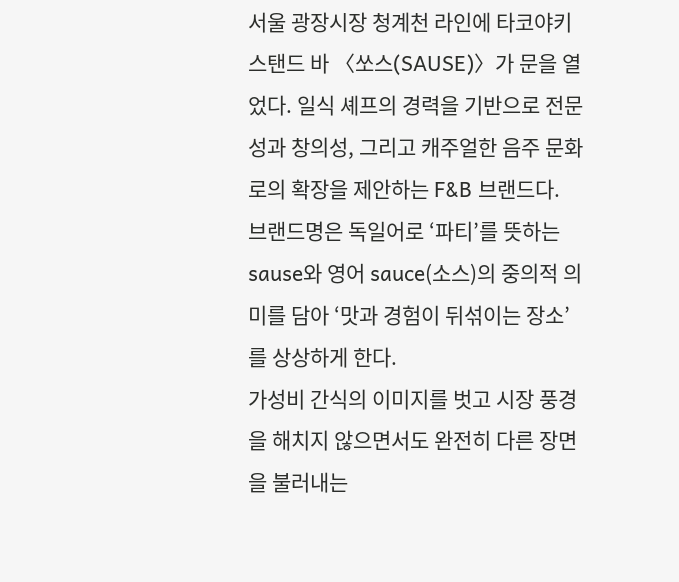서울 광장시장 청계천 라인에 타코야키 스탠드 바 〈쏘스(SAUSE)〉가 문을 열었다. 일식 셰프의 경력을 기반으로 전문성과 창의성, 그리고 캐주얼한 음주 문화로의 확장을 제안하는 F&B 브랜드다.
브랜드명은 독일어로 ‘파티’를 뜻하는 sause와 영어 sauce(소스)의 중의적 의미를 담아 ‘맛과 경험이 뒤섞이는 장소’를 상상하게 한다.
가성비 간식의 이미지를 벗고 시장 풍경을 해치지 않으면서도 완전히 다른 장면을 불러내는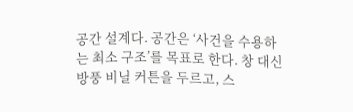공간 설계다. 공간은 ‘사건을 수용하는 최소 구조’를 목표로 한다. 창 대신 방풍 비닐 커튼을 두르고, 스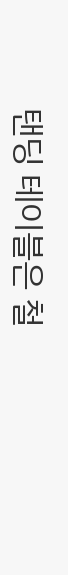탠딩 테이블은 철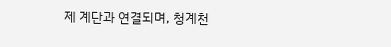제 계단과 연결되며, 청계천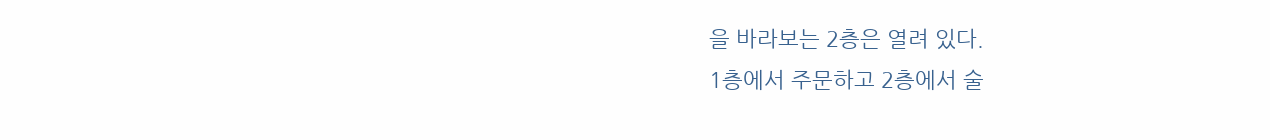을 바라보는 2층은 열려 있다.
1층에서 주문하고 2층에서 술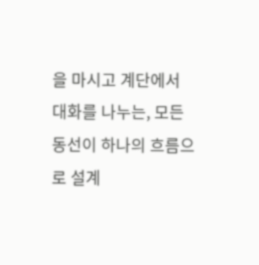을 마시고 계단에서 대화를 나누는, 모든 동선이 하나의 흐름으로 설계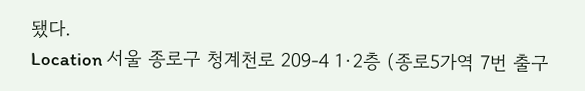됐다.
Location 서울 종로구 청계천로 209-4 1·2층 (종로5가역 7번 출구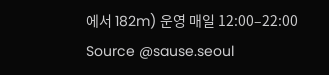에서 182m) 운영 매일 12:00–22:00
Source @sause.seoul